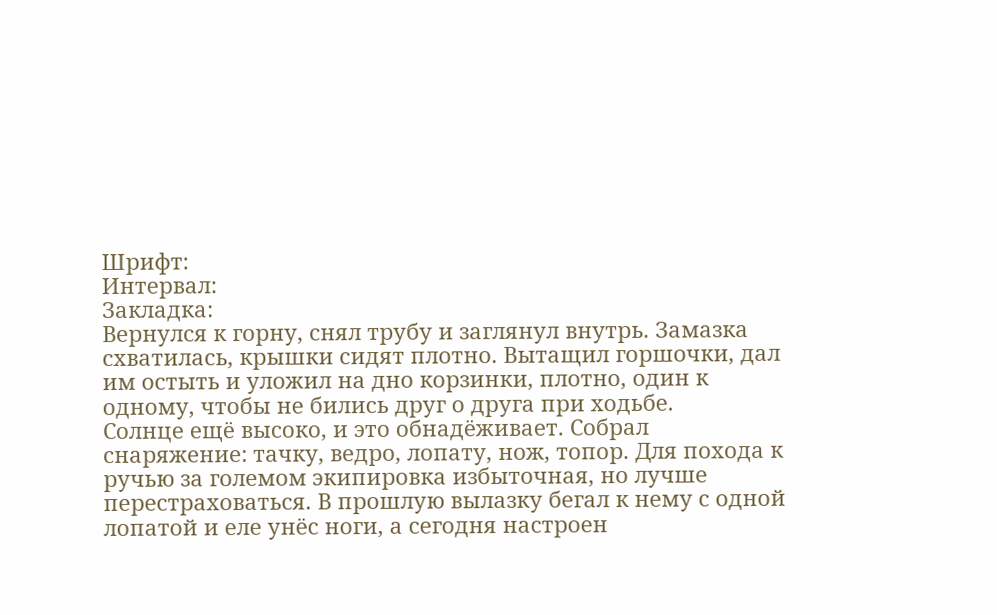Шрифт:
Интервал:
Закладка:
Вернулся к горну, снял трубу и заглянул внутрь. Замазка схватилась, крышки сидят плотно. Вытащил горшочки, дал им остыть и уложил на дно корзинки, плотно, один к одному, чтобы не бились друг о друга при ходьбе.
Солнце ещё высоко, и это обнадёживает. Собрал снаряжение: тачку, ведро, лопату, нож, топор. Для похода к ручью за големом экипировка избыточная, но лучше перестраховаться. В прошлую вылазку бегал к нему с одной лопатой и еле унёс ноги, а сегодня настроен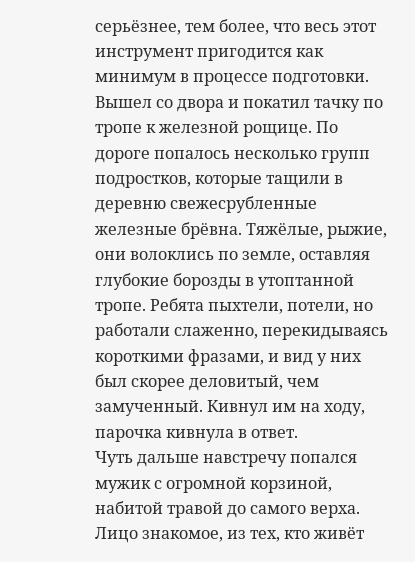серьёзнее, тем более, что весь этот инструмент пригодится как минимум в процессе подготовки.
Вышел со двора и покатил тачку по тропе к железной рощице. По дороге попалось несколько групп подростков, которые тащили в деревню свежесрубленные железные брёвна. Тяжёлые, рыжие, они волоклись по земле, оставляя глубокие борозды в утоптанной тропе. Ребята пыхтели, потели, но работали слаженно, перекидываясь короткими фразами, и вид у них был скорее деловитый, чем замученный. Кивнул им на ходу, парочка кивнула в ответ.
Чуть дальше навстречу попался мужик с огромной корзиной, набитой травой до самого верха. Лицо знакомое, из тех, кто живёт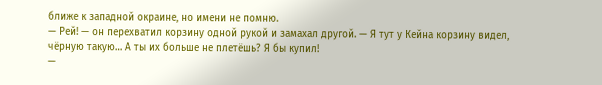ближе к западной окраине, но имени не помню.
— Рей! — он перехватил корзину одной рукой и замахал другой. — Я тут у Кейна корзину видел, чёрную такую… А ты их больше не плетёшь? Я бы купил!
—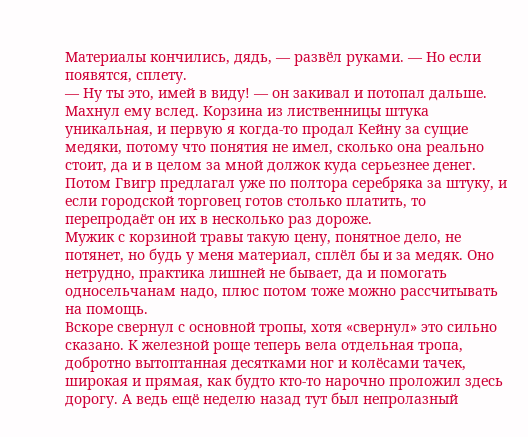Материалы кончились, дядь, — развёл руками. — Но если появятся, сплету.
— Ну ты это, имей в виду! — он закивал и потопал дальше.
Махнул ему вслед. Корзина из лиственницы штука уникальная, и первую я когда-то продал Кейну за сущие медяки, потому что понятия не имел, сколько она реально стоит, да и в целом за мной должок куда серьезнее денег. Потом Гвигр предлагал уже по полтора серебряка за штуку, и если городской торговец готов столько платить, то перепродаёт он их в несколько раз дороже.
Мужик с корзиной травы такую цену, понятное дело, не потянет, но будь у меня материал, сплёл бы и за медяк. Оно нетрудно, практика лишней не бывает, да и помогать односельчанам надо, плюс потом тоже можно рассчитывать на помощь.
Вскоре свернул с основной тропы, хотя «свернул» это сильно сказано. К железной роще теперь вела отдельная тропа, добротно вытоптанная десятками ног и колёсами тачек, широкая и прямая, как будто кто-то нарочно проложил здесь дорогу. А ведь ещё неделю назад тут был непролазный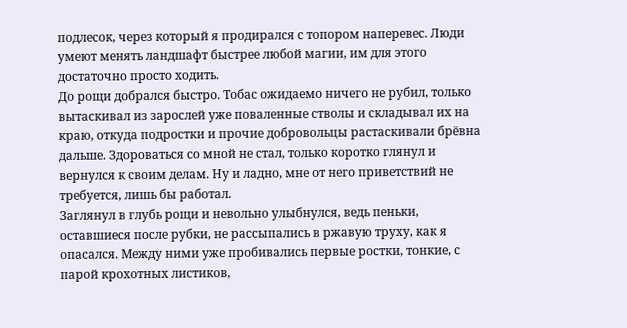подлесок, через который я продирался с топором наперевес. Люди умеют менять ландшафт быстрее любой магии, им для этого достаточно просто ходить.
До рощи добрался быстро. Тобас ожидаемо ничего не рубил, только вытаскивал из зарослей уже поваленные стволы и складывал их на краю, откуда подростки и прочие добровольцы растаскивали брёвна дальше. Здороваться со мной не стал, только коротко глянул и вернулся к своим делам. Ну и ладно, мне от него приветствий не требуется, лишь бы работал.
Заглянул в глубь рощи и невольно улыбнулся, ведь пеньки, оставшиеся после рубки, не рассыпались в ржавую труху, как я опасался. Между ними уже пробивались первые ростки, тонкие, с парой крохотных листиков,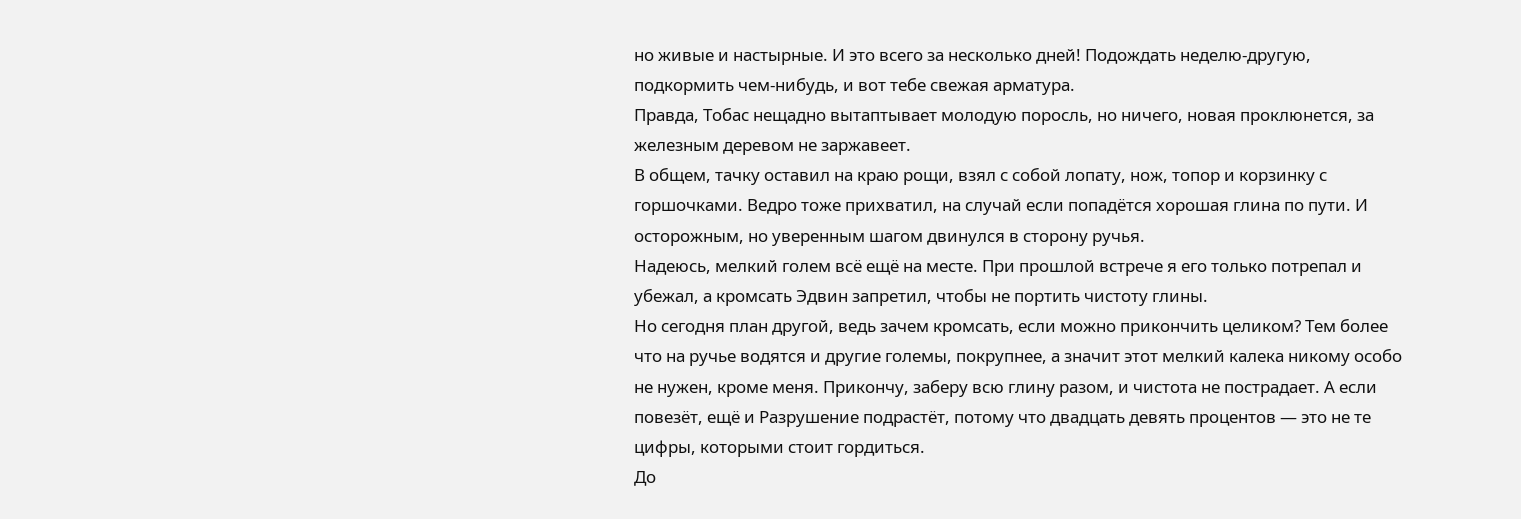но живые и настырные. И это всего за несколько дней! Подождать неделю-другую, подкормить чем-нибудь, и вот тебе свежая арматура.
Правда, Тобас нещадно вытаптывает молодую поросль, но ничего, новая проклюнется, за железным деревом не заржавеет.
В общем, тачку оставил на краю рощи, взял с собой лопату, нож, топор и корзинку с горшочками. Ведро тоже прихватил, на случай если попадётся хорошая глина по пути. И осторожным, но уверенным шагом двинулся в сторону ручья.
Надеюсь, мелкий голем всё ещё на месте. При прошлой встрече я его только потрепал и убежал, а кромсать Эдвин запретил, чтобы не портить чистоту глины.
Но сегодня план другой, ведь зачем кромсать, если можно прикончить целиком? Тем более что на ручье водятся и другие големы, покрупнее, а значит этот мелкий калека никому особо не нужен, кроме меня. Прикончу, заберу всю глину разом, и чистота не пострадает. А если повезёт, ещё и Разрушение подрастёт, потому что двадцать девять процентов — это не те цифры, которыми стоит гордиться.
До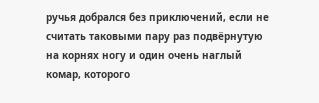ручья добрался без приключений, если не считать таковыми пару раз подвёрнутую на корнях ногу и один очень наглый комар, которого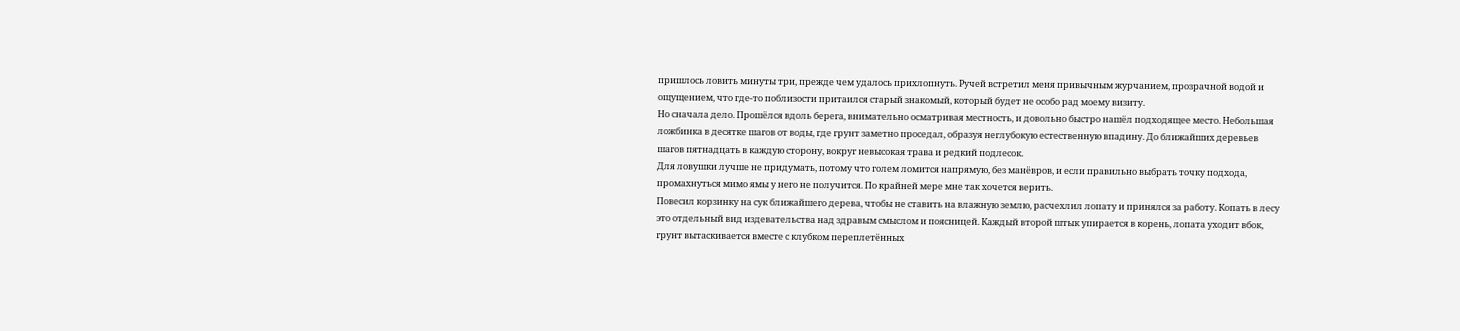пришлось ловить минуты три, прежде чем удалось прихлопнуть. Ручей встретил меня привычным журчанием, прозрачной водой и ощущением, что где-то поблизости притаился старый знакомый, который будет не особо рад моему визиту.
Но сначала дело. Прошёлся вдоль берега, внимательно осматривая местность, и довольно быстро нашёл подходящее место. Небольшая ложбинка в десятке шагов от воды, где грунт заметно проседал, образуя неглубокую естественную впадину. До ближайших деревьев шагов пятнадцать в каждую сторону, вокруг невысокая трава и редкий подлесок.
Для ловушки лучше не придумать, потому что голем ломится напрямую, без манёвров, и если правильно выбрать точку подхода, промахнуться мимо ямы у него не получится. По крайней мере мне так хочется верить.
Повесил корзинку на сук ближайшего дерева, чтобы не ставить на влажную землю, расчехлил лопату и принялся за работу. Копать в лесу это отдельный вид издевательства над здравым смыслом и поясницей. Каждый второй штык упирается в корень, лопата уходит вбок, грунт вытаскивается вместе с клубком переплетённых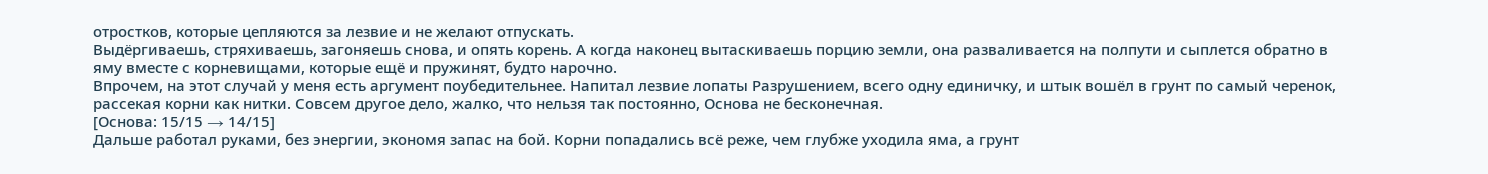отростков, которые цепляются за лезвие и не желают отпускать.
Выдёргиваешь, стряхиваешь, загоняешь снова, и опять корень. А когда наконец вытаскиваешь порцию земли, она разваливается на полпути и сыплется обратно в яму вместе с корневищами, которые ещё и пружинят, будто нарочно.
Впрочем, на этот случай у меня есть аргумент поубедительнее. Напитал лезвие лопаты Разрушением, всего одну единичку, и штык вошёл в грунт по самый черенок, рассекая корни как нитки. Совсем другое дело, жалко, что нельзя так постоянно, Основа не бесконечная.
[Основа: 15/15 → 14/15]
Дальше работал руками, без энергии, экономя запас на бой. Корни попадались всё реже, чем глубже уходила яма, а грунт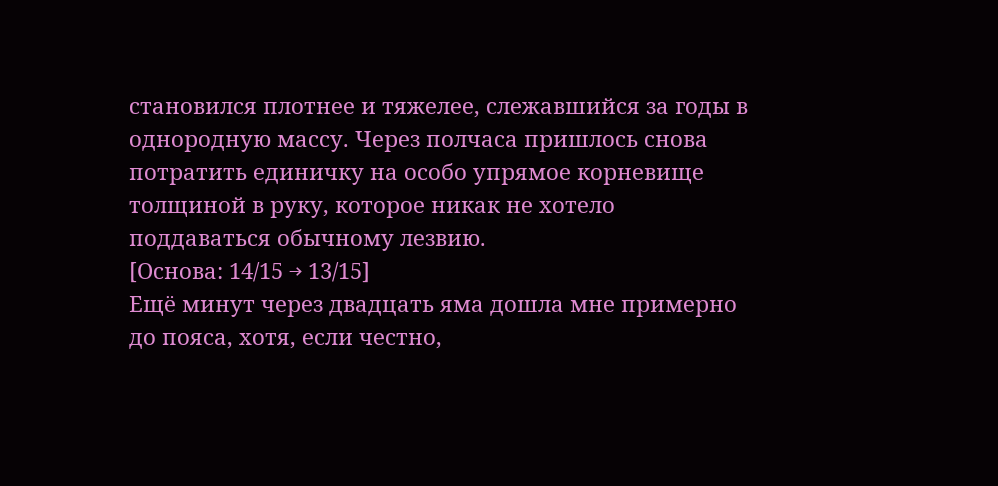становился плотнее и тяжелее, слежавшийся за годы в однородную массу. Через полчаса пришлось снова потратить единичку на особо упрямое корневище толщиной в руку, которое никак не хотело поддаваться обычному лезвию.
[Основа: 14/15 → 13/15]
Ещё минут через двадцать яма дошла мне примерно до пояса, хотя, если честно,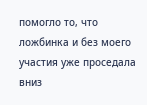помогло то, что ложбинка и без моего участия уже проседала вниз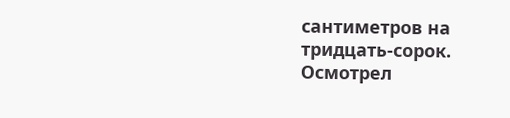сантиметров на тридцать-сорок. Осмотрел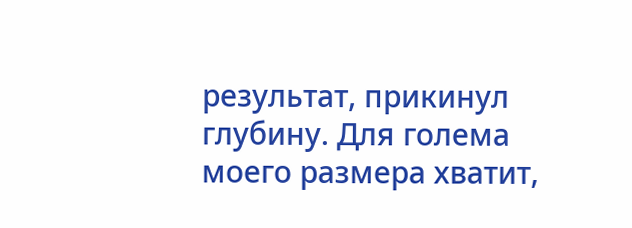результат, прикинул глубину. Для голема моего размера хватит,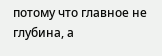потому что главное не глубина, а